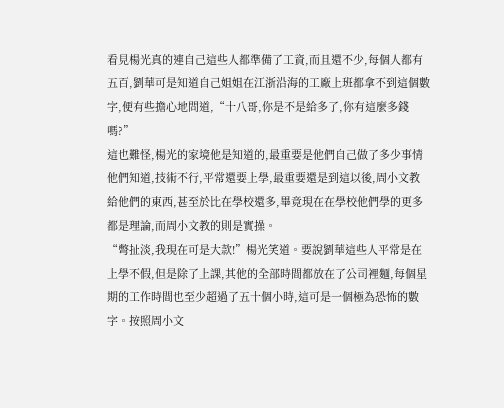看見楊光真的連自己這些人都準備了工資,而且還不少,每個人都有五百,劉華可是知道自己姐姐在江浙沿海的工廠上班都拿不到這個數字,便有些擔心地問道,“十八哥,你是不是給多了,你有這麼多錢嗎?”
這也難怪,楊光的家境他是知道的,最重要是他們自己做了多少事情他們知道,技術不行,平常還要上學,最重要還是到這以後,周小文教給他們的東西,甚至於比在學校還多,畢竟現在在學校他們學的更多都是理論,而周小文教的則是實操。
“彆扯淡,我現在可是大款!”楊光笑道。要說劉華這些人平常是在上學不假,但是除了上課,其他的全部時間都放在了公司裡麵,每個星期的工作時間也至少超過了五十個小時,這可是一個極為恐怖的數字。按照周小文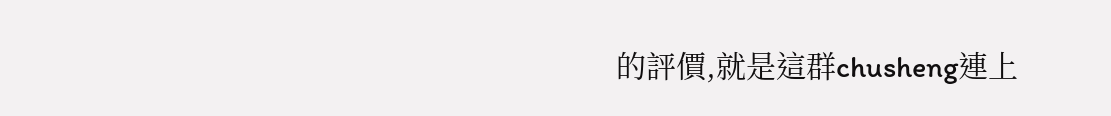的評價,就是這群chusheng連上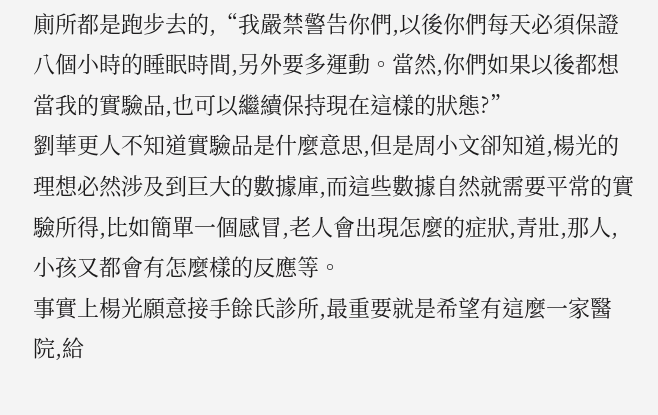廁所都是跑步去的,“我嚴禁警告你們,以後你們每天必須保證八個小時的睡眠時間,另外要多運動。當然,你們如果以後都想當我的實驗品,也可以繼續保持現在這樣的狀態?”
劉華更人不知道實驗品是什麼意思,但是周小文卻知道,楊光的理想必然涉及到巨大的數據庫,而這些數據自然就需要平常的實驗所得,比如簡單一個感冒,老人會出現怎麼的症狀,青壯,那人,小孩又都會有怎麼樣的反應等。
事實上楊光願意接手餘氏診所,最重要就是希望有這麼一家醫院,給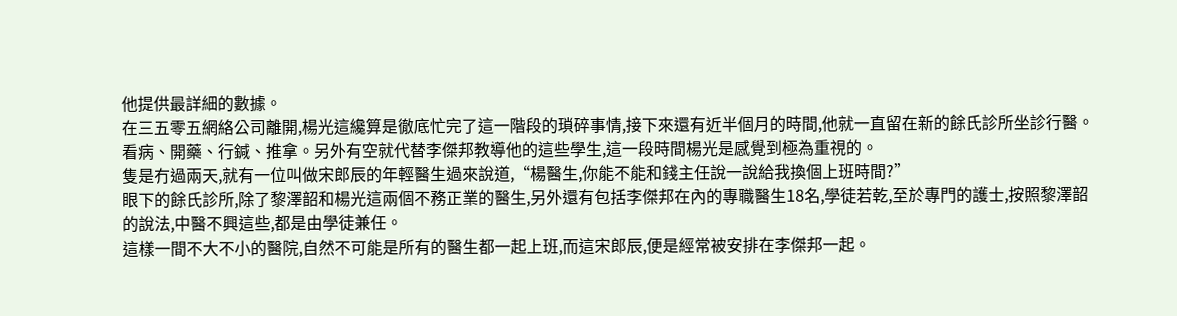他提供最詳細的數據。
在三五零五網絡公司離開,楊光這纔算是徹底忙完了這一階段的瑣碎事情,接下來還有近半個月的時間,他就一直留在新的餘氏診所坐診行醫。
看病、開藥、行鍼、推拿。另外有空就代替李傑邦教導他的這些學生,這一段時間楊光是感覺到極為重視的。
隻是冇過兩天,就有一位叫做宋郎辰的年輕醫生過來說道,“楊醫生,你能不能和錢主任說一說給我換個上班時間?”
眼下的餘氏診所,除了黎澤韶和楊光這兩個不務正業的醫生,另外還有包括李傑邦在內的專職醫生18名,學徒若乾,至於專門的護士,按照黎澤韶的說法,中醫不興這些,都是由學徒兼任。
這樣一間不大不小的醫院,自然不可能是所有的醫生都一起上班,而這宋郎辰,便是經常被安排在李傑邦一起。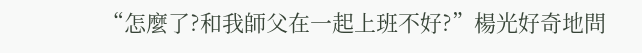“怎麼了?和我師父在一起上班不好?”楊光好奇地問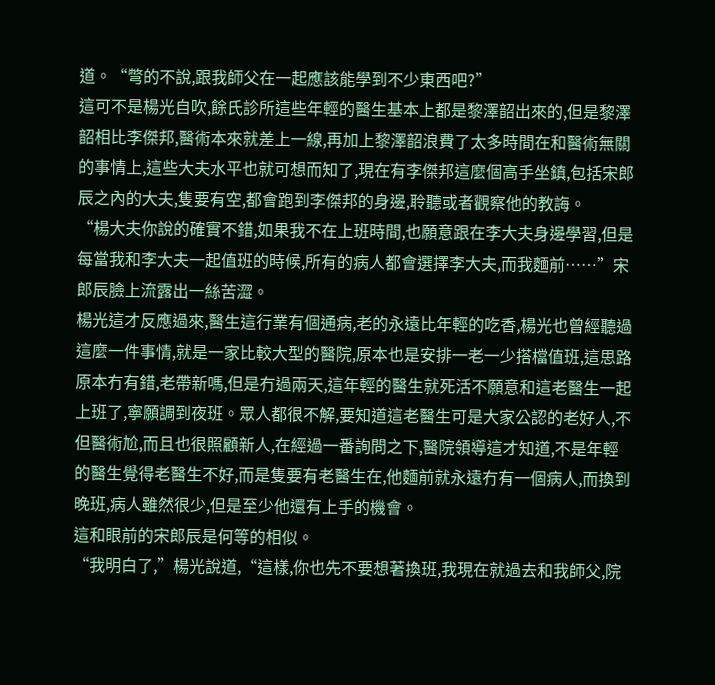道。“彆的不說,跟我師父在一起應該能學到不少東西吧?”
這可不是楊光自吹,餘氏診所這些年輕的醫生基本上都是黎澤韶出來的,但是黎澤韶相比李傑邦,醫術本來就差上一線,再加上黎澤韶浪費了太多時間在和醫術無關的事情上,這些大夫水平也就可想而知了,現在有李傑邦這麼個高手坐鎮,包括宋郎辰之內的大夫,隻要有空,都會跑到李傑邦的身邊,聆聽或者觀察他的教誨。
“楊大夫你說的確實不錯,如果我不在上班時間,也願意跟在李大夫身邊學習,但是每當我和李大夫一起值班的時候,所有的病人都會選擇李大夫,而我麵前……”宋郎辰臉上流露出一絲苦澀。
楊光這才反應過來,醫生這行業有個通病,老的永遠比年輕的吃香,楊光也曾經聽過這麼一件事情,就是一家比較大型的醫院,原本也是安排一老一少搭檔值班,這思路原本冇有錯,老帶新嗎,但是冇過兩天,這年輕的醫生就死活不願意和這老醫生一起上班了,寧願調到夜班。眾人都很不解,要知道這老醫生可是大家公認的老好人,不但醫術尬,而且也很照顧新人,在經過一番詢問之下,醫院領導這才知道,不是年輕的醫生覺得老醫生不好,而是隻要有老醫生在,他麵前就永遠冇有一個病人,而換到晚班,病人雖然很少,但是至少他還有上手的機會。
這和眼前的宋郎辰是何等的相似。
“我明白了,”楊光說道,“這樣,你也先不要想著換班,我現在就過去和我師父,院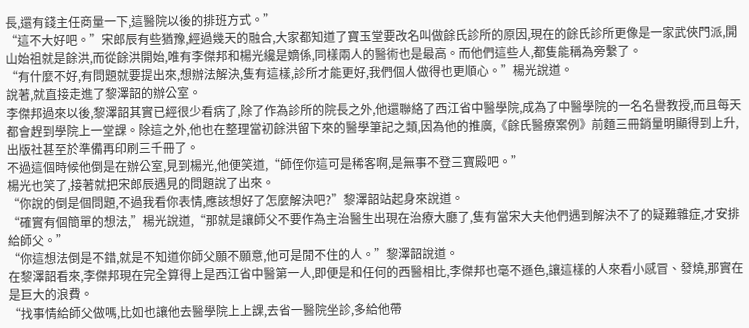長,還有錢主任商量一下,這醫院以後的排班方式。”
“這不大好吧。”宋郎辰有些猶豫,經過幾天的融合,大家都知道了寶玉堂要改名叫做餘氏診所的原因,現在的餘氏診所更像是一家武俠門派,開山始祖就是餘洪,而從餘洪開始,唯有李傑邦和楊光纔是嫡係,同樣兩人的醫術也是最高。而他們這些人,都隻能稱為旁繫了。
“有什麼不好,有問題就要提出來,想辦法解決,隻有這樣,診所才能更好,我們個人做得也更順心。”楊光說道。
說著,就直接走進了黎澤韶的辦公室。
李傑邦過來以後,黎澤韶其實已經很少看病了,除了作為診所的院長之外,他還聯絡了西江省中醫學院,成為了中醫學院的一名名譽教授,而且每天都會趕到學院上一堂課。除這之外,他也在整理當初餘洪留下來的醫學筆記之類,因為他的推廣,《餘氏醫療案例》前麵三冊銷量明顯得到上升,出版社甚至於準備再印刷三千冊了。
不過這個時候他倒是在辦公室,見到楊光,他便笑道,“師侄你這可是稀客啊,是無事不登三寶殿吧。”
楊光也笑了,接著就把宋郎辰遇見的問題說了出來。
“你說的倒是個問題,不過我看你表情,應該想好了怎麼解決吧?”黎澤韶站起身來說道。
“確實有個簡單的想法,”楊光說道,“那就是讓師父不要作為主治醫生出現在治療大廳了,隻有當宋大夫他們遇到解決不了的疑難雜症,才安排給師父。”
“你這想法倒是不錯,就是不知道你師父願不願意,他可是閒不住的人。”黎澤韶說道。
在黎澤韶看來,李傑邦現在完全算得上是西江省中醫第一人,即便是和任何的西醫相比,李傑邦也毫不遜色,讓這樣的人來看小感冒、發燒,那實在是巨大的浪費。
“找事情給師父做嗎,比如也讓他去醫學院上上課,去省一醫院坐診,多給他帶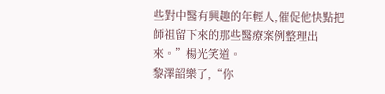些對中醫有興趣的年輕人,催促他快點把師祖留下來的那些醫療案例整理出來。”楊光笑道。
黎澤韶樂了,“你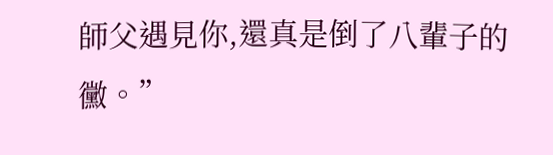師父遇見你,還真是倒了八輩子的黴。”